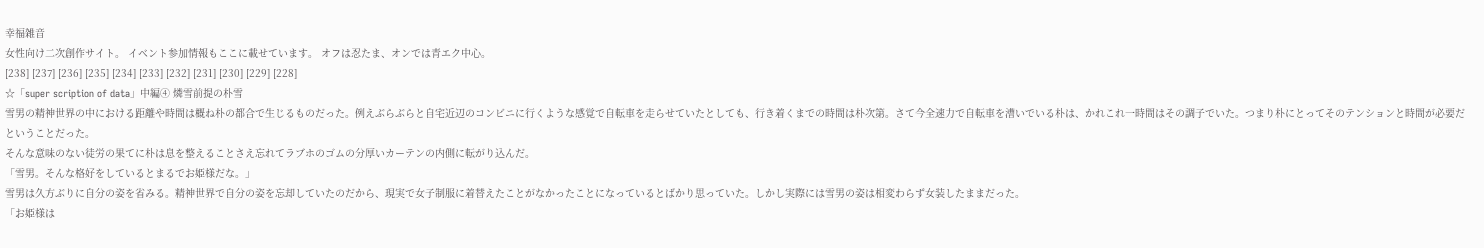幸福雑音
女性向け二次創作サイト。 イベント参加情報もここに載せています。 オフは忍たま、オンでは青エク中心。
[238] [237] [236] [235] [234] [233] [232] [231] [230] [229] [228]
☆「super scription of data」中編④ 燐雪前提の朴雪
雪男の精神世界の中における距離や時間は概ね朴の都合で生じるものだった。例えぶらぶらと自宅近辺のコンビニに行くような感覚で自転車を走らせていたとしても、行き着くまでの時間は朴次第。さて今全速力で自転車を漕いでいる朴は、かれこれ一時間はその調子でいた。つまり朴にとってそのテンションと時間が必要だということだった。
そんな意味のない徒労の果てに朴は息を整えることさえ忘れてラブホのゴムの分厚いカーテンの内側に転がり込んだ。
「雪男。そんな格好をしているとまるでお姫様だな。」
雪男は久方ぶりに自分の姿を省みる。精神世界で自分の姿を忘却していたのだから、現実で女子制服に着替えたことがなかったことになっているとばかり思っていた。しかし実際には雪男の姿は相変わらず女装したままだった。
「お姫様は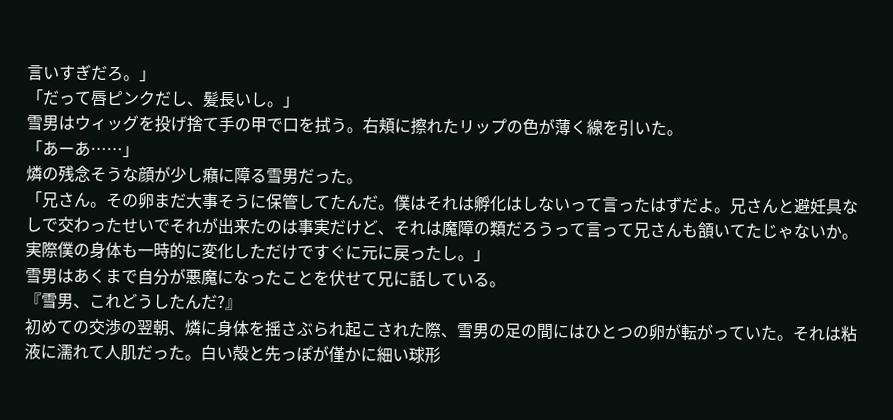言いすぎだろ。」
「だって唇ピンクだし、髪長いし。」
雪男はウィッグを投げ捨て手の甲で口を拭う。右頬に擦れたリップの色が薄く線を引いた。
「あーあ……」
燐の残念そうな顔が少し癪に障る雪男だった。
「兄さん。その卵まだ大事そうに保管してたんだ。僕はそれは孵化はしないって言ったはずだよ。兄さんと避妊具なしで交わったせいでそれが出来たのは事実だけど、それは魔障の類だろうって言って兄さんも頷いてたじゃないか。実際僕の身体も一時的に変化しただけですぐに元に戻ったし。」
雪男はあくまで自分が悪魔になったことを伏せて兄に話している。
『雪男、これどうしたんだ?』
初めての交渉の翌朝、燐に身体を揺さぶられ起こされた際、雪男の足の間にはひとつの卵が転がっていた。それは粘液に濡れて人肌だった。白い殻と先っぽが僅かに細い球形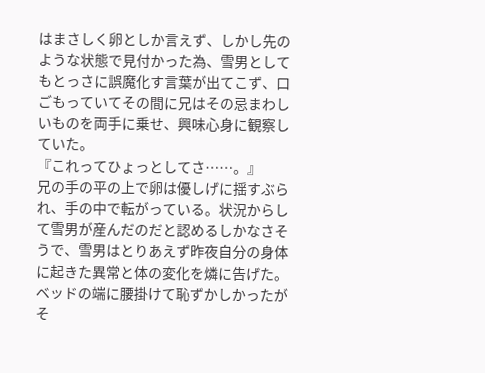はまさしく卵としか言えず、しかし先のような状態で見付かった為、雪男としてもとっさに誤魔化す言葉が出てこず、口ごもっていてその間に兄はその忌まわしいものを両手に乗せ、興味心身に観察していた。
『これってひょっとしてさ……。』
兄の手の平の上で卵は優しげに揺すぶられ、手の中で転がっている。状況からして雪男が産んだのだと認めるしかなさそうで、雪男はとりあえず昨夜自分の身体に起きた異常と体の変化を燐に告げた。ベッドの端に腰掛けて恥ずかしかったがそ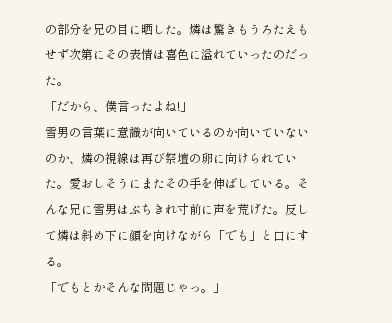の部分を兄の目に晒した。燐は驚きもうろたえもせず次第にその表情は喜色に溢れていったのだった。
「だから、僕言ったよね!」
雪男の言葉に意識が向いているのか向いていないのか、燐の視線は再び祭壇の卵に向けられていた。愛おしそうにまたその手を伸ばしている。そんな兄に雪男はぶちきれ寸前に声を荒げた。反して燐は斜め下に顔を向けながら「でも」と口にする。
「でもとかそんな問題じゃっ。」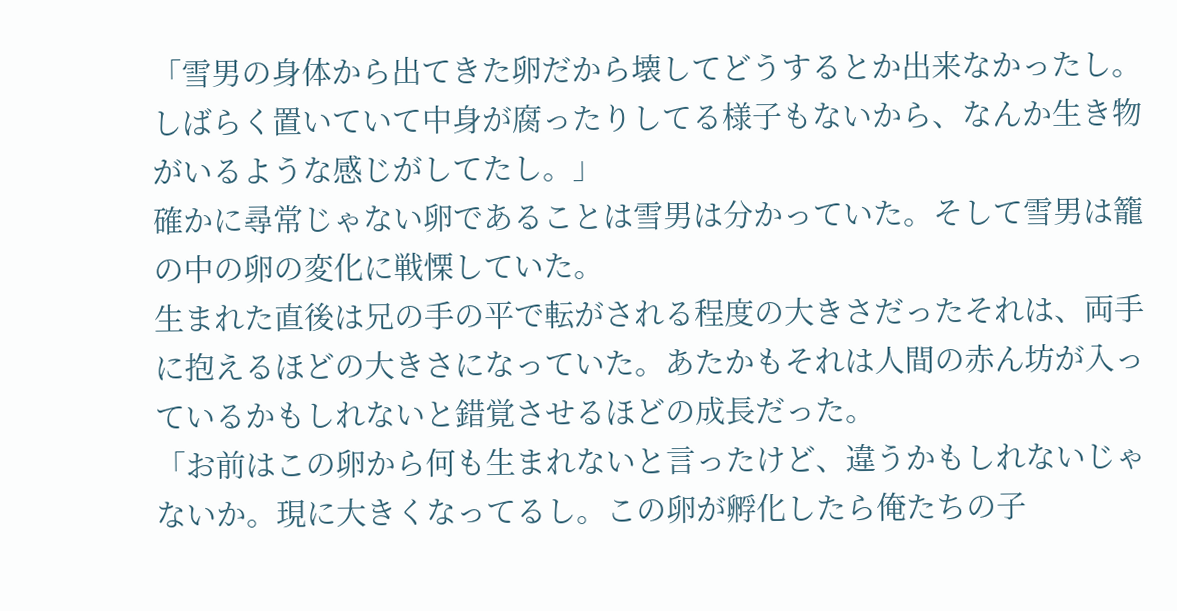「雪男の身体から出てきた卵だから壊してどうするとか出来なかったし。しばらく置いていて中身が腐ったりしてる様子もないから、なんか生き物がいるような感じがしてたし。」
確かに尋常じゃない卵であることは雪男は分かっていた。そして雪男は籠の中の卵の変化に戦慄していた。
生まれた直後は兄の手の平で転がされる程度の大きさだったそれは、両手に抱えるほどの大きさになっていた。あたかもそれは人間の赤ん坊が入っているかもしれないと錯覚させるほどの成長だった。
「お前はこの卵から何も生まれないと言ったけど、違うかもしれないじゃないか。現に大きくなってるし。この卵が孵化したら俺たちの子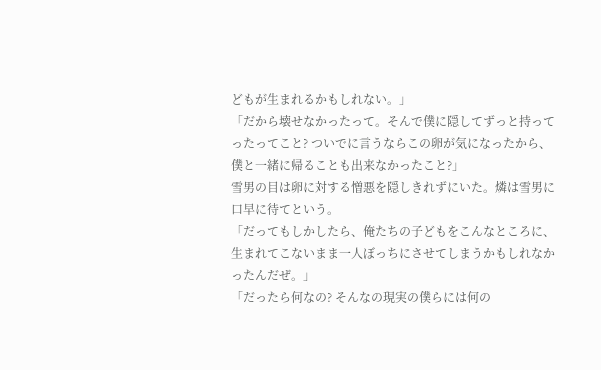どもが生まれるかもしれない。」
「だから壊せなかったって。そんで僕に隠してずっと持ってったってこと? ついでに言うならこの卵が気になったから、僕と一緒に帰ることも出来なかったこと?」
雪男の目は卵に対する憎悪を隠しきれずにいた。燐は雪男に口早に待てという。
「だってもしかしたら、俺たちの子どもをこんなところに、生まれてこないまま一人ぼっちにさせてしまうかもしれなかったんだぜ。」
「だったら何なの? そんなの現実の僕らには何の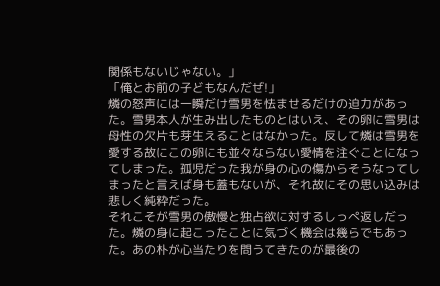関係もないじゃない。」
「俺とお前の子どもなんだぜ!」
燐の怒声には一瞬だけ雪男を怯ませるだけの迫力があった。雪男本人が生み出したものとはいえ、その卵に雪男は母性の欠片も芽生えることはなかった。反して燐は雪男を愛する故にこの卵にも並々ならない愛情を注ぐことになってしまった。孤児だった我が身の心の傷からそうなってしまったと言えば身も蓋もないが、それ故にその思い込みは悲しく純粋だった。
それこそが雪男の傲慢と独占欲に対するしっぺ返しだった。燐の身に起こったことに気づく機会は幾らでもあった。あの朴が心当たりを問うてきたのが最後の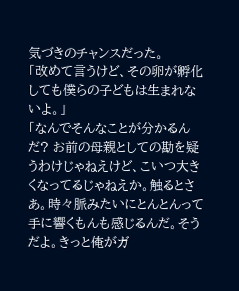気づきのチャンスだった。
「改めて言うけど、その卵が孵化しても僕らの子どもは生まれないよ。」
「なんでそんなことが分かるんだ? お前の母親としての勘を疑うわけじゃねえけど、こいつ大きくなってるじゃねえか。触るとさあ。時々脈みたいにとんとんって手に響くもんも感じるんだ。そうだよ。きっと俺がガ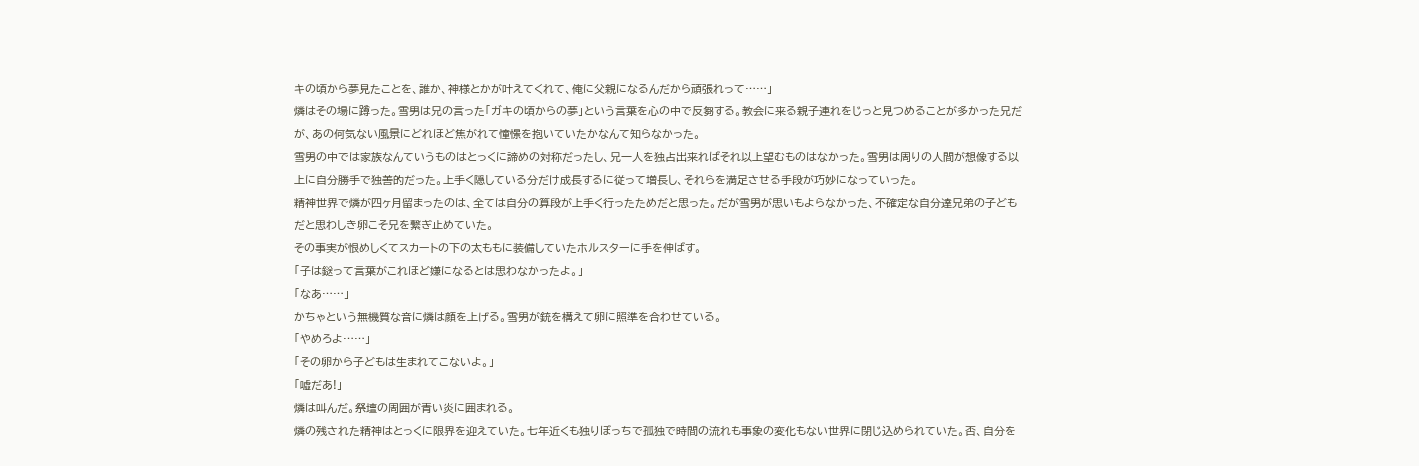キの頃から夢見たことを、誰か、神様とかが叶えてくれて、俺に父親になるんだから頑張れって……」
燐はその場に蹲った。雪男は兄の言った「ガキの頃からの夢」という言葉を心の中で反芻する。教会に来る親子連れをじっと見つめることが多かった兄だが、あの何気ない風景にどれほど焦がれて憧憬を抱いていたかなんて知らなかった。
雪男の中では家族なんていうものはとっくに諦めの対称だったし、兄一人を独占出来ればそれ以上望むものはなかった。雪男は周りの人間が想像する以上に自分勝手で独善的だった。上手く隠している分だけ成長するに従って増長し、それらを満足させる手段が巧妙になっていった。
精神世界で燐が四ヶ月留まったのは、全ては自分の算段が上手く行ったためだと思った。だが雪男が思いもよらなかった、不確定な自分達兄弟の子どもだと思わしき卵こそ兄を繋ぎ止めていた。
その事実が恨めしくてスカートの下の太ももに装備していたホルスターに手を伸ばす。
「子は鎹って言葉がこれほど嫌になるとは思わなかったよ。」
「なあ……」
かちゃという無機質な音に燐は顔を上げる。雪男が銃を構えて卵に照準を合わせている。
「やめろよ……」
「その卵から子どもは生まれてこないよ。」
「嘘だあ!」
燐は叫んだ。祭壇の周囲が青い炎に囲まれる。
燐の残された精神はとっくに限界を迎えていた。七年近くも独りぼっちで孤独で時間の流れも事象の変化もない世界に閉じ込められていた。否、自分を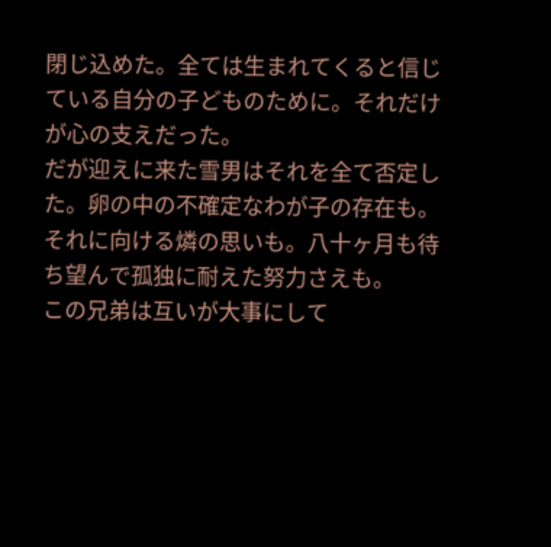閉じ込めた。全ては生まれてくると信じている自分の子どものために。それだけが心の支えだった。
だが迎えに来た雪男はそれを全て否定した。卵の中の不確定なわが子の存在も。それに向ける燐の思いも。八十ヶ月も待ち望んで孤独に耐えた努力さえも。
この兄弟は互いが大事にして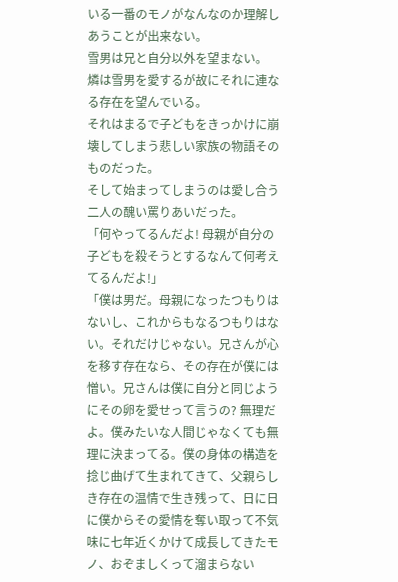いる一番のモノがなんなのか理解しあうことが出来ない。
雪男は兄と自分以外を望まない。
燐は雪男を愛するが故にそれに連なる存在を望んでいる。
それはまるで子どもをきっかけに崩壊してしまう悲しい家族の物語そのものだった。
そして始まってしまうのは愛し合う二人の醜い罵りあいだった。
「何やってるんだよ! 母親が自分の子どもを殺そうとするなんて何考えてるんだよ!」
「僕は男だ。母親になったつもりはないし、これからもなるつもりはない。それだけじゃない。兄さんが心を移す存在なら、その存在が僕には憎い。兄さんは僕に自分と同じようにその卵を愛せって言うの? 無理だよ。僕みたいな人間じゃなくても無理に決まってる。僕の身体の構造を捻じ曲げて生まれてきて、父親らしき存在の温情で生き残って、日に日に僕からその愛情を奪い取って不気味に七年近くかけて成長してきたモノ、おぞましくって溜まらない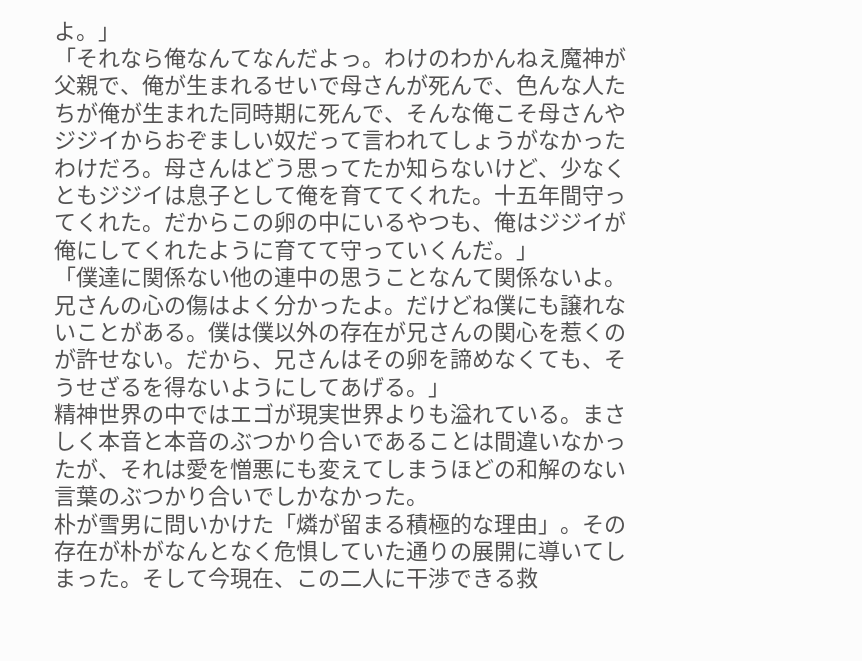よ。」
「それなら俺なんてなんだよっ。わけのわかんねえ魔神が父親で、俺が生まれるせいで母さんが死んで、色んな人たちが俺が生まれた同時期に死んで、そんな俺こそ母さんやジジイからおぞましい奴だって言われてしょうがなかったわけだろ。母さんはどう思ってたか知らないけど、少なくともジジイは息子として俺を育ててくれた。十五年間守ってくれた。だからこの卵の中にいるやつも、俺はジジイが俺にしてくれたように育てて守っていくんだ。」
「僕達に関係ない他の連中の思うことなんて関係ないよ。兄さんの心の傷はよく分かったよ。だけどね僕にも譲れないことがある。僕は僕以外の存在が兄さんの関心を惹くのが許せない。だから、兄さんはその卵を諦めなくても、そうせざるを得ないようにしてあげる。」
精神世界の中ではエゴが現実世界よりも溢れている。まさしく本音と本音のぶつかり合いであることは間違いなかったが、それは愛を憎悪にも変えてしまうほどの和解のない言葉のぶつかり合いでしかなかった。
朴が雪男に問いかけた「燐が留まる積極的な理由」。その存在が朴がなんとなく危惧していた通りの展開に導いてしまった。そして今現在、この二人に干渉できる救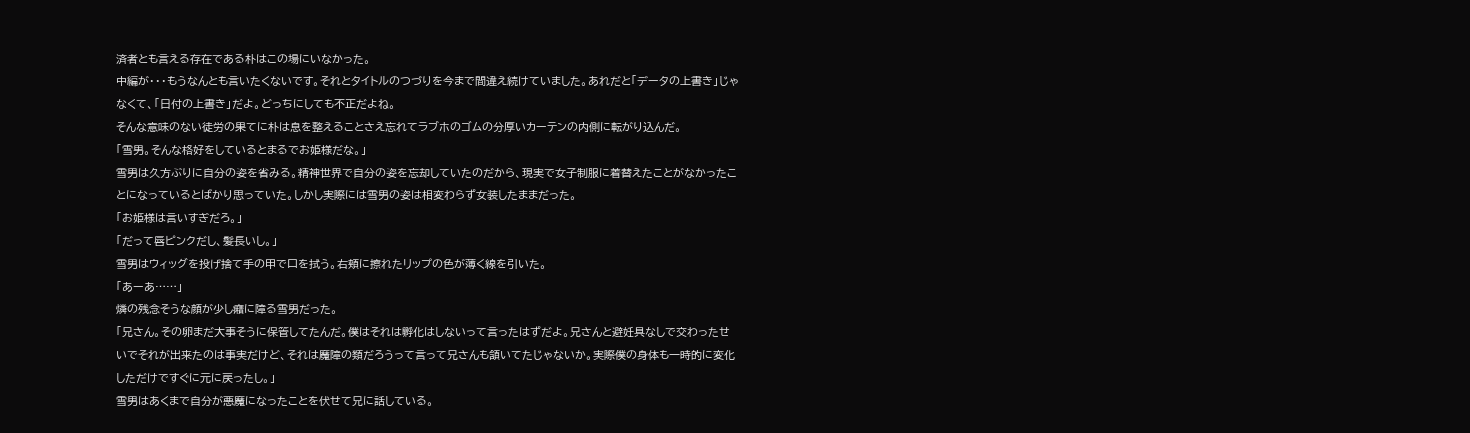済者とも言える存在である朴はこの場にいなかった。
中編が・・・もうなんとも言いたくないです。それとタイトルのつづりを今まで間違え続けていました。あれだと「データの上書き」じゃなくて、「日付の上書き」だよ。どっちにしても不正だよね。
そんな意味のない徒労の果てに朴は息を整えることさえ忘れてラブホのゴムの分厚いカーテンの内側に転がり込んだ。
「雪男。そんな格好をしているとまるでお姫様だな。」
雪男は久方ぶりに自分の姿を省みる。精神世界で自分の姿を忘却していたのだから、現実で女子制服に着替えたことがなかったことになっているとばかり思っていた。しかし実際には雪男の姿は相変わらず女装したままだった。
「お姫様は言いすぎだろ。」
「だって唇ピンクだし、髪長いし。」
雪男はウィッグを投げ捨て手の甲で口を拭う。右頬に擦れたリップの色が薄く線を引いた。
「あーあ……」
燐の残念そうな顔が少し癪に障る雪男だった。
「兄さん。その卵まだ大事そうに保管してたんだ。僕はそれは孵化はしないって言ったはずだよ。兄さんと避妊具なしで交わったせいでそれが出来たのは事実だけど、それは魔障の類だろうって言って兄さんも頷いてたじゃないか。実際僕の身体も一時的に変化しただけですぐに元に戻ったし。」
雪男はあくまで自分が悪魔になったことを伏せて兄に話している。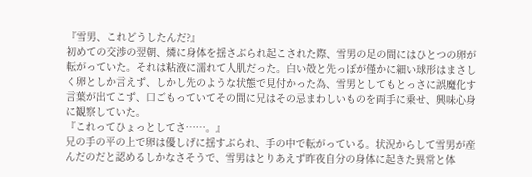『雪男、これどうしたんだ?』
初めての交渉の翌朝、燐に身体を揺さぶられ起こされた際、雪男の足の間にはひとつの卵が転がっていた。それは粘液に濡れて人肌だった。白い殻と先っぽが僅かに細い球形はまさしく卵としか言えず、しかし先のような状態で見付かった為、雪男としてもとっさに誤魔化す言葉が出てこず、口ごもっていてその間に兄はその忌まわしいものを両手に乗せ、興味心身に観察していた。
『これってひょっとしてさ……。』
兄の手の平の上で卵は優しげに揺すぶられ、手の中で転がっている。状況からして雪男が産んだのだと認めるしかなさそうで、雪男はとりあえず昨夜自分の身体に起きた異常と体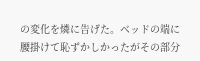の変化を燐に告げた。ベッドの端に腰掛けて恥ずかしかったがその部分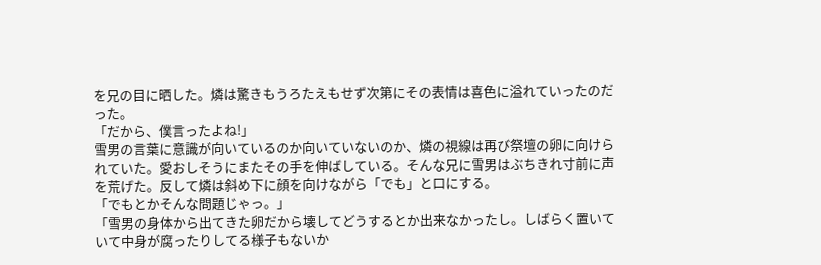を兄の目に晒した。燐は驚きもうろたえもせず次第にその表情は喜色に溢れていったのだった。
「だから、僕言ったよね!」
雪男の言葉に意識が向いているのか向いていないのか、燐の視線は再び祭壇の卵に向けられていた。愛おしそうにまたその手を伸ばしている。そんな兄に雪男はぶちきれ寸前に声を荒げた。反して燐は斜め下に顔を向けながら「でも」と口にする。
「でもとかそんな問題じゃっ。」
「雪男の身体から出てきた卵だから壊してどうするとか出来なかったし。しばらく置いていて中身が腐ったりしてる様子もないか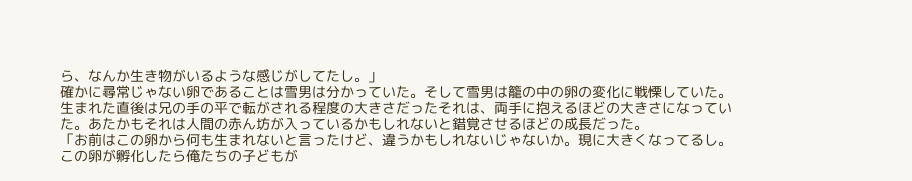ら、なんか生き物がいるような感じがしてたし。」
確かに尋常じゃない卵であることは雪男は分かっていた。そして雪男は籠の中の卵の変化に戦慄していた。
生まれた直後は兄の手の平で転がされる程度の大きさだったそれは、両手に抱えるほどの大きさになっていた。あたかもそれは人間の赤ん坊が入っているかもしれないと錯覚させるほどの成長だった。
「お前はこの卵から何も生まれないと言ったけど、違うかもしれないじゃないか。現に大きくなってるし。この卵が孵化したら俺たちの子どもが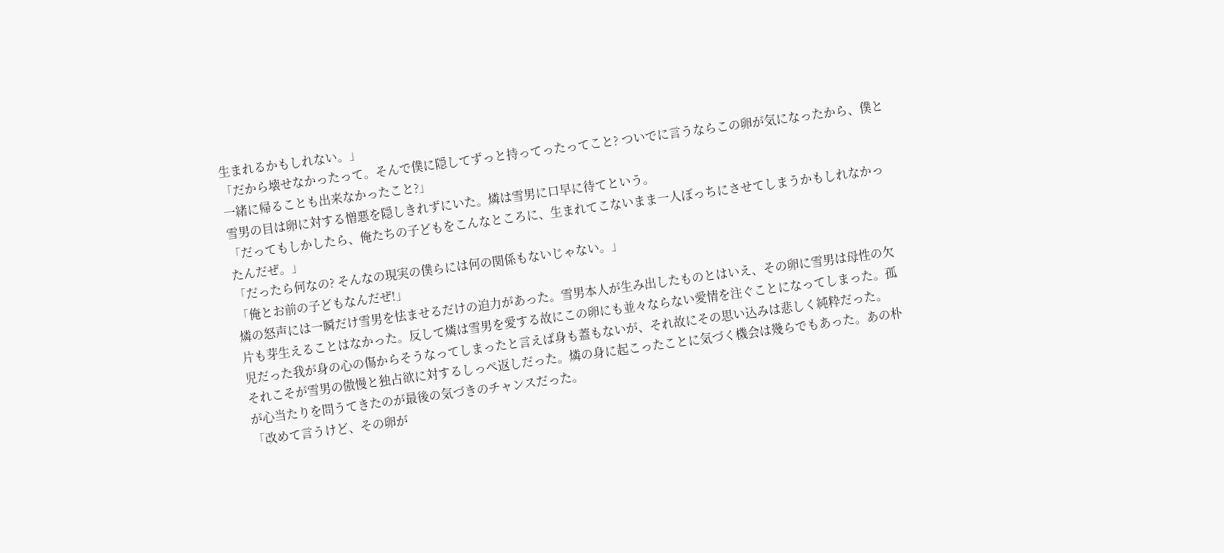生まれるかもしれない。」
「だから壊せなかったって。そんで僕に隠してずっと持ってったってこと? ついでに言うならこの卵が気になったから、僕と一緒に帰ることも出来なかったこと?」
雪男の目は卵に対する憎悪を隠しきれずにいた。燐は雪男に口早に待てという。
「だってもしかしたら、俺たちの子どもをこんなところに、生まれてこないまま一人ぼっちにさせてしまうかもしれなかったんだぜ。」
「だったら何なの? そんなの現実の僕らには何の関係もないじゃない。」
「俺とお前の子どもなんだぜ!」
燐の怒声には一瞬だけ雪男を怯ませるだけの迫力があった。雪男本人が生み出したものとはいえ、その卵に雪男は母性の欠片も芽生えることはなかった。反して燐は雪男を愛する故にこの卵にも並々ならない愛情を注ぐことになってしまった。孤児だった我が身の心の傷からそうなってしまったと言えば身も蓋もないが、それ故にその思い込みは悲しく純粋だった。
それこそが雪男の傲慢と独占欲に対するしっぺ返しだった。燐の身に起こったことに気づく機会は幾らでもあった。あの朴が心当たりを問うてきたのが最後の気づきのチャンスだった。
「改めて言うけど、その卵が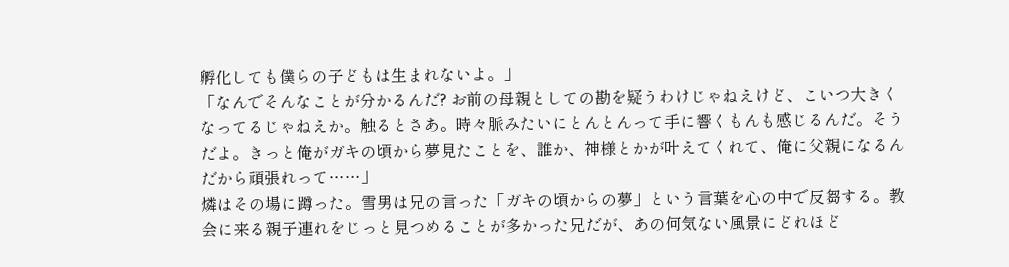孵化しても僕らの子どもは生まれないよ。」
「なんでそんなことが分かるんだ? お前の母親としての勘を疑うわけじゃねえけど、こいつ大きくなってるじゃねえか。触るとさあ。時々脈みたいにとんとんって手に響くもんも感じるんだ。そうだよ。きっと俺がガキの頃から夢見たことを、誰か、神様とかが叶えてくれて、俺に父親になるんだから頑張れって……」
燐はその場に蹲った。雪男は兄の言った「ガキの頃からの夢」という言葉を心の中で反芻する。教会に来る親子連れをじっと見つめることが多かった兄だが、あの何気ない風景にどれほど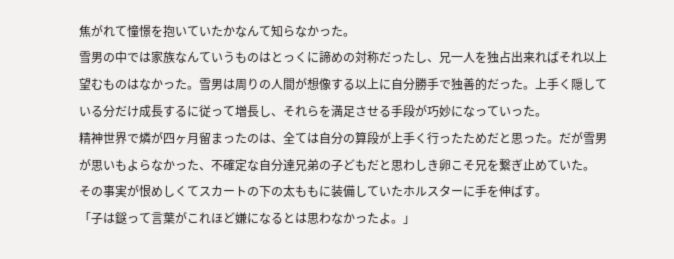焦がれて憧憬を抱いていたかなんて知らなかった。
雪男の中では家族なんていうものはとっくに諦めの対称だったし、兄一人を独占出来ればそれ以上望むものはなかった。雪男は周りの人間が想像する以上に自分勝手で独善的だった。上手く隠している分だけ成長するに従って増長し、それらを満足させる手段が巧妙になっていった。
精神世界で燐が四ヶ月留まったのは、全ては自分の算段が上手く行ったためだと思った。だが雪男が思いもよらなかった、不確定な自分達兄弟の子どもだと思わしき卵こそ兄を繋ぎ止めていた。
その事実が恨めしくてスカートの下の太ももに装備していたホルスターに手を伸ばす。
「子は鎹って言葉がこれほど嫌になるとは思わなかったよ。」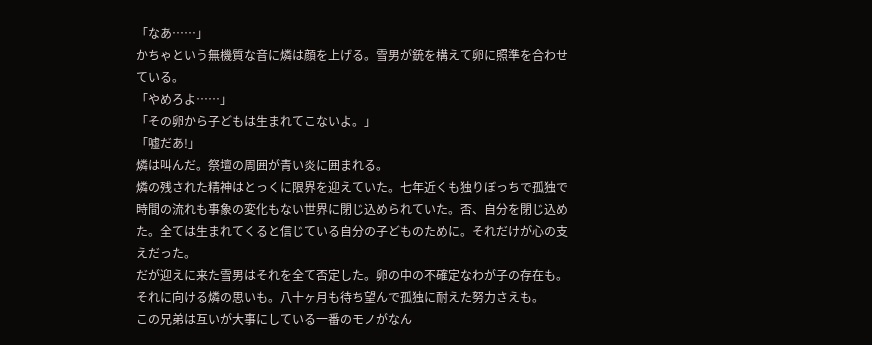「なあ……」
かちゃという無機質な音に燐は顔を上げる。雪男が銃を構えて卵に照準を合わせている。
「やめろよ……」
「その卵から子どもは生まれてこないよ。」
「嘘だあ!」
燐は叫んだ。祭壇の周囲が青い炎に囲まれる。
燐の残された精神はとっくに限界を迎えていた。七年近くも独りぼっちで孤独で時間の流れも事象の変化もない世界に閉じ込められていた。否、自分を閉じ込めた。全ては生まれてくると信じている自分の子どものために。それだけが心の支えだった。
だが迎えに来た雪男はそれを全て否定した。卵の中の不確定なわが子の存在も。それに向ける燐の思いも。八十ヶ月も待ち望んで孤独に耐えた努力さえも。
この兄弟は互いが大事にしている一番のモノがなん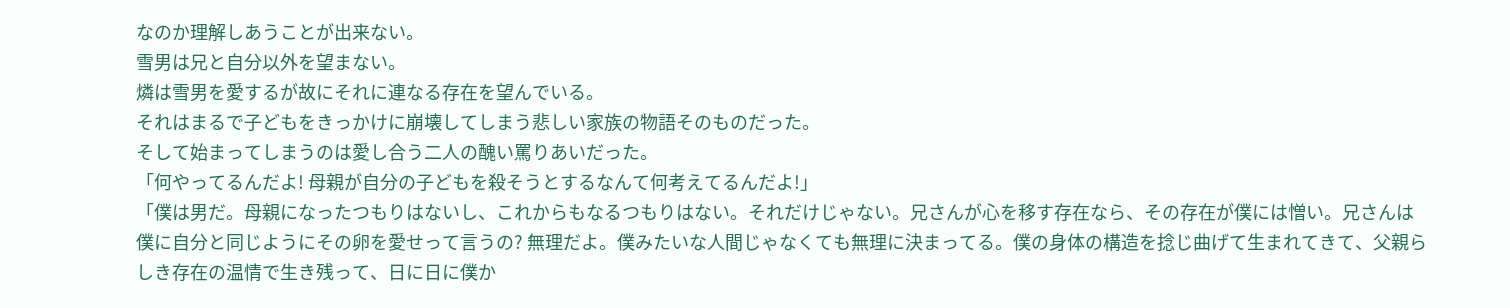なのか理解しあうことが出来ない。
雪男は兄と自分以外を望まない。
燐は雪男を愛するが故にそれに連なる存在を望んでいる。
それはまるで子どもをきっかけに崩壊してしまう悲しい家族の物語そのものだった。
そして始まってしまうのは愛し合う二人の醜い罵りあいだった。
「何やってるんだよ! 母親が自分の子どもを殺そうとするなんて何考えてるんだよ!」
「僕は男だ。母親になったつもりはないし、これからもなるつもりはない。それだけじゃない。兄さんが心を移す存在なら、その存在が僕には憎い。兄さんは僕に自分と同じようにその卵を愛せって言うの? 無理だよ。僕みたいな人間じゃなくても無理に決まってる。僕の身体の構造を捻じ曲げて生まれてきて、父親らしき存在の温情で生き残って、日に日に僕か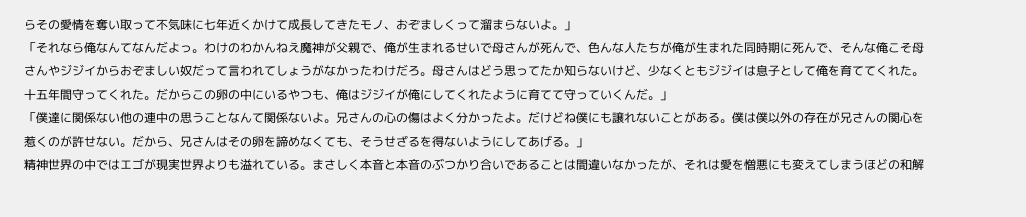らその愛情を奪い取って不気味に七年近くかけて成長してきたモノ、おぞましくって溜まらないよ。」
「それなら俺なんてなんだよっ。わけのわかんねえ魔神が父親で、俺が生まれるせいで母さんが死んで、色んな人たちが俺が生まれた同時期に死んで、そんな俺こそ母さんやジジイからおぞましい奴だって言われてしょうがなかったわけだろ。母さんはどう思ってたか知らないけど、少なくともジジイは息子として俺を育ててくれた。十五年間守ってくれた。だからこの卵の中にいるやつも、俺はジジイが俺にしてくれたように育てて守っていくんだ。」
「僕達に関係ない他の連中の思うことなんて関係ないよ。兄さんの心の傷はよく分かったよ。だけどね僕にも譲れないことがある。僕は僕以外の存在が兄さんの関心を惹くのが許せない。だから、兄さんはその卵を諦めなくても、そうせざるを得ないようにしてあげる。」
精神世界の中ではエゴが現実世界よりも溢れている。まさしく本音と本音のぶつかり合いであることは間違いなかったが、それは愛を憎悪にも変えてしまうほどの和解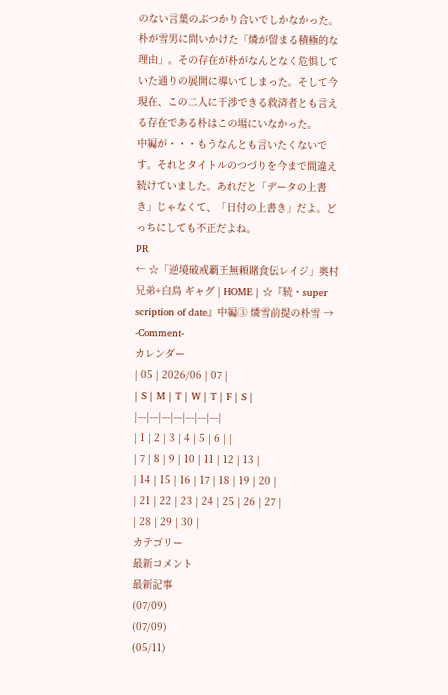のない言葉のぶつかり合いでしかなかった。
朴が雪男に問いかけた「燐が留まる積極的な理由」。その存在が朴がなんとなく危惧していた通りの展開に導いてしまった。そして今現在、この二人に干渉できる救済者とも言える存在である朴はこの場にいなかった。
中編が・・・もうなんとも言いたくないです。それとタイトルのつづりを今まで間違え続けていました。あれだと「データの上書き」じゃなくて、「日付の上書き」だよ。どっちにしても不正だよね。
PR
← ☆「逆境破戒覇王無頼賭食伝レイジ」奥村兄弟+白鳥 ギャグ | HOME | ☆『続・super scription of date』中編③ 燐雪前提の朴雪 →
-Comment-
カレンダー
| 05 | 2026/06 | 07 |
| S | M | T | W | T | F | S |
|---|---|---|---|---|---|---|
| 1 | 2 | 3 | 4 | 5 | 6 | |
| 7 | 8 | 9 | 10 | 11 | 12 | 13 |
| 14 | 15 | 16 | 17 | 18 | 19 | 20 |
| 21 | 22 | 23 | 24 | 25 | 26 | 27 |
| 28 | 29 | 30 |
カテゴリー
最新コメント
最新記事
(07/09)
(07/09)
(05/11)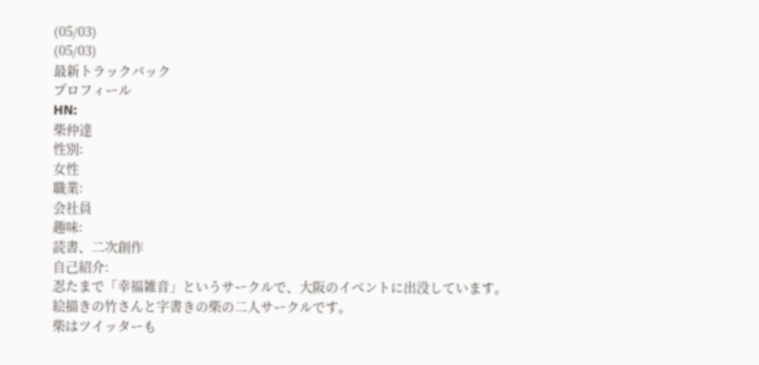(05/03)
(05/03)
最新トラックバック
プロフィール
HN:
柴仲達
性別:
女性
職業:
会社員
趣味:
読書、二次創作
自己紹介:
忍たまで「幸福雑音」というサークルで、大阪のイベントに出没しています。
絵描きの竹さんと字書きの柴の二人サークルです。
柴はツイッターも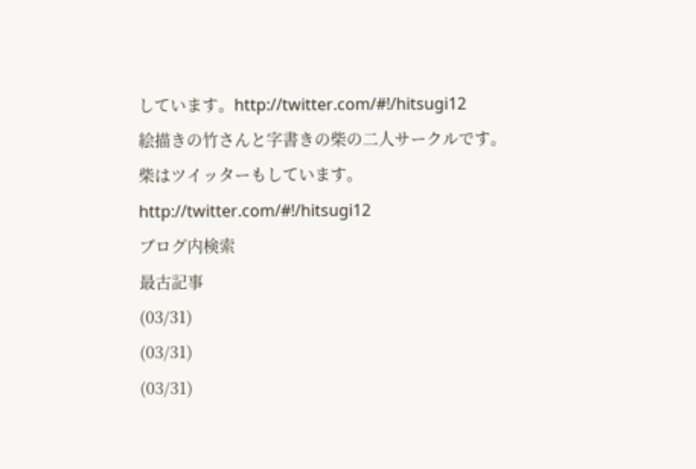しています。http://twitter.com/#!/hitsugi12
絵描きの竹さんと字書きの柴の二人サークルです。
柴はツイッターもしています。http://twitter.com/#!/hitsugi12
ブログ内検索
最古記事
(03/31)
(03/31)
(03/31)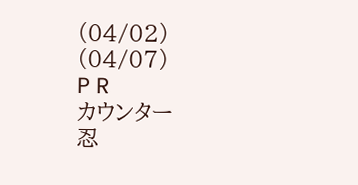(04/02)
(04/07)
P R
カウンター
忍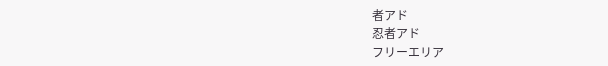者アド
忍者アド
フリーエリア